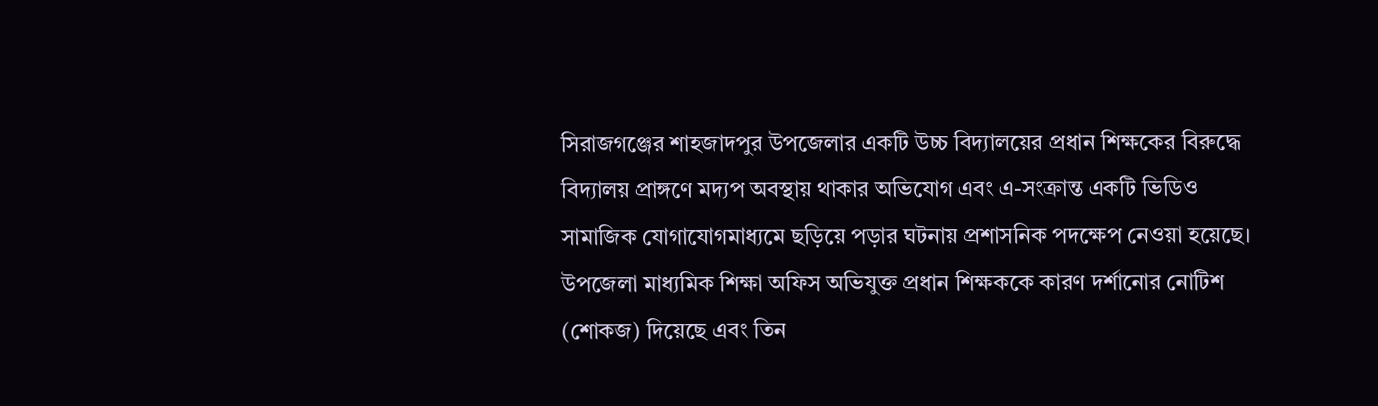সিরাজগঞ্জের শাহজাদপুর উপজেলার একটি উচ্চ বিদ্যালয়ের প্রধান শিক্ষকের বিরুদ্ধে বিদ্যালয় প্রাঙ্গণে মদ্যপ অবস্থায় থাকার অভিযোগ এবং এ-সংক্রান্ত একটি ভিডিও সামাজিক যোগাযোগমাধ্যমে ছড়িয়ে পড়ার ঘটনায় প্রশাসনিক পদক্ষেপ নেওয়া হয়েছে। উপজেলা মাধ্যমিক শিক্ষা অফিস অভিযুক্ত প্রধান শিক্ষককে কারণ দর্শানোর নোটিশ (শোকজ) দিয়েছে এবং তিন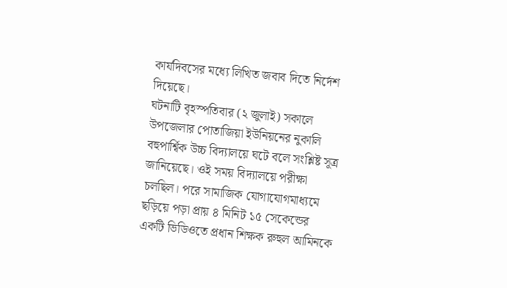কার্যদিবসের মধ্যে লিখিত জবাব দিতে নির্দেশ দিয়েছে।
ঘটনাটি বৃহস্পতিবার (২ জুলাই) সকালে উপজেলার পোতাজিয়া ইউনিয়নের নুকালি বহুপার্শ্বিক উচ্চ বিদ্যালয়ে ঘটে বলে সংশ্লিষ্ট সূত্র জানিয়েছে। ওই সময় বিদ্যালয়ে পরীক্ষা চলছিল। পরে সামাজিক যোগাযোগমাধ্যমে ছড়িয়ে পড়া প্রায় ৪ মিনিট ১৫ সেকেন্ডের একটি ভিডিওতে প্রধান শিক্ষক রুহুল আমিনকে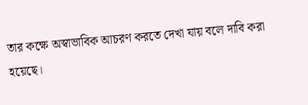তার কক্ষে অস্বাভাবিক আচরণ করতে দেখা যায় বলে দাবি করা হয়েছে।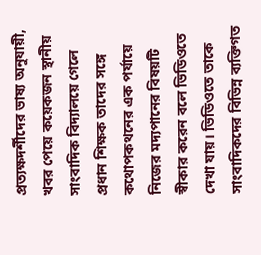প্রত্যক্ষদর্শীদের ভাষ্য অনুযায়ী, খবর পেয়ে কয়েকজন স্থানীয় সাংবাদিক বিদ্যালয়ে গেলে প্রধান শিক্ষক তাদের সঙ্গে কথোপকথনের এক পর্যায়ে নিজের মদ্যপানের বিষয়টি স্বীকার করেন বলে ভিডিওতে দেখা যায়। ভিডিওতে তাকে সাংবাদিকদের বিভিন্ন ব্যক্তিগত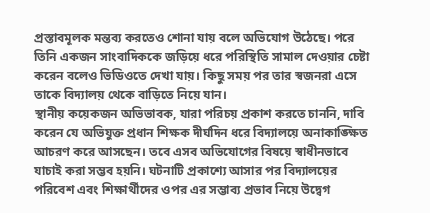প্রস্তাবমূলক মন্তব্য করতেও শোনা যায় বলে অভিযোগ উঠেছে। পরে তিনি একজন সাংবাদিককে জড়িয়ে ধরে পরিস্থিতি সামাল দেওয়ার চেষ্টা করেন বলেও ভিডিওতে দেখা যায়। কিছু সময় পর তার স্বজনরা এসে তাকে বিদ্যালয় থেকে বাড়িতে নিয়ে যান।
স্থানীয় কয়েকজন অভিভাবক, যারা পরিচয় প্রকাশ করতে চাননি, দাবি করেন যে অভিযুক্ত প্রধান শিক্ষক দীর্ঘদিন ধরে বিদ্যালয়ে অনাকাঙ্ক্ষিত আচরণ করে আসছেন। তবে এসব অভিযোগের বিষয়ে স্বাধীনভাবে যাচাই করা সম্ভব হয়নি। ঘটনাটি প্রকাশ্যে আসার পর বিদ্যালয়ের পরিবেশ এবং শিক্ষার্থীদের ওপর এর সম্ভাব্য প্রভাব নিয়ে উদ্বেগ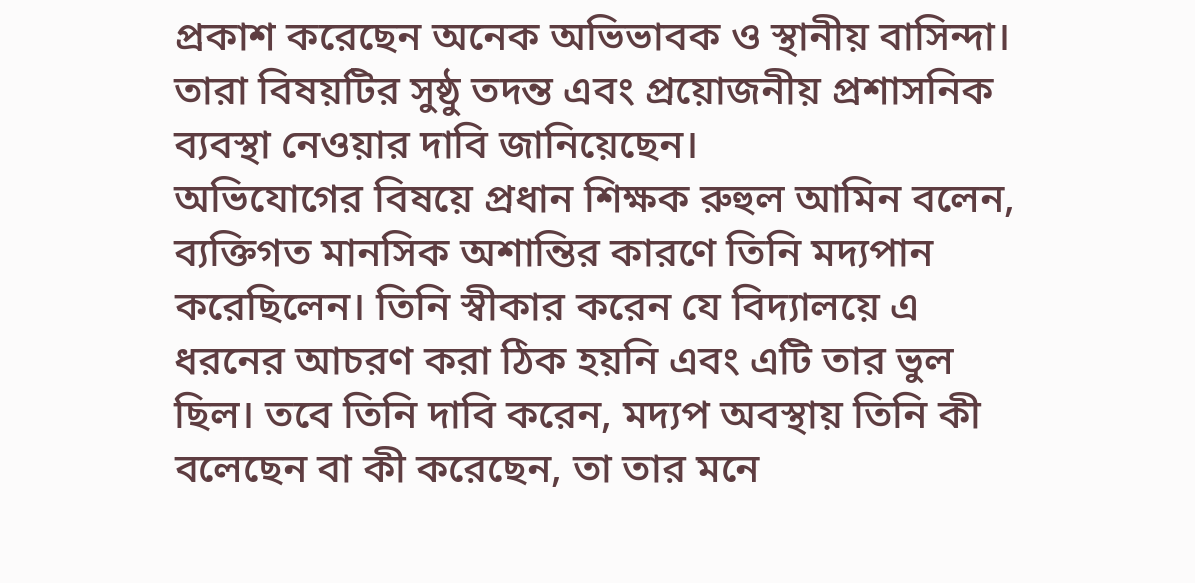প্রকাশ করেছেন অনেক অভিভাবক ও স্থানীয় বাসিন্দা। তারা বিষয়টির সুষ্ঠু তদন্ত এবং প্রয়োজনীয় প্রশাসনিক ব্যবস্থা নেওয়ার দাবি জানিয়েছেন।
অভিযোগের বিষয়ে প্রধান শিক্ষক রুহুল আমিন বলেন, ব্যক্তিগত মানসিক অশান্তির কারণে তিনি মদ্যপান করেছিলেন। তিনি স্বীকার করেন যে বিদ্যালয়ে এ ধরনের আচরণ করা ঠিক হয়নি এবং এটি তার ভুল ছিল। তবে তিনি দাবি করেন, মদ্যপ অবস্থায় তিনি কী বলেছেন বা কী করেছেন, তা তার মনে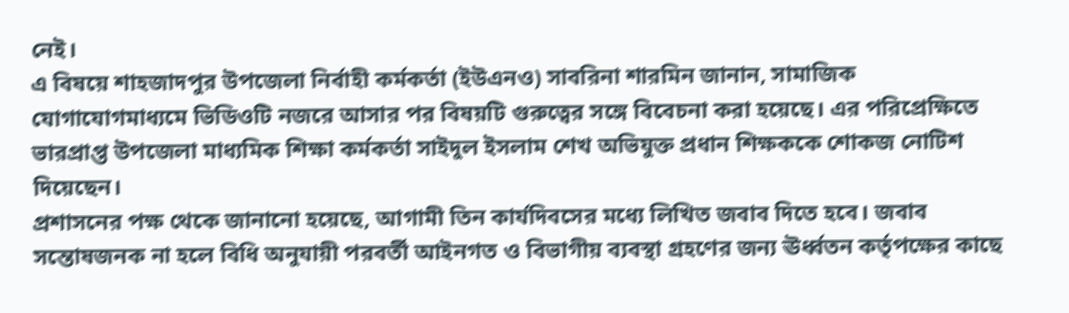নেই।
এ বিষয়ে শাহজাদপুর উপজেলা নির্বাহী কর্মকর্তা (ইউএনও) সাবরিনা শারমিন জানান, সামাজিক যোগাযোগমাধ্যমে ভিডিওটি নজরে আসার পর বিষয়টি গুরুত্বের সঙ্গে বিবেচনা করা হয়েছে। এর পরিপ্রেক্ষিতে ভারপ্রাপ্ত উপজেলা মাধ্যমিক শিক্ষা কর্মকর্তা সাইদুল ইসলাম শেখ অভিযুক্ত প্রধান শিক্ষককে শোকজ নোটিশ দিয়েছেন।
প্রশাসনের পক্ষ থেকে জানানো হয়েছে, আগামী তিন কার্যদিবসের মধ্যে লিখিত জবাব দিতে হবে। জবাব সন্তোষজনক না হলে বিধি অনুযায়ী পরবর্তী আইনগত ও বিভাগীয় ব্যবস্থা গ্রহণের জন্য ঊর্ধ্বতন কর্তৃপক্ষের কাছে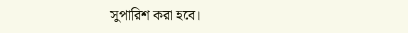সুপারিশ করা হবে।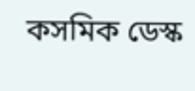কসমিক ডেস্ক